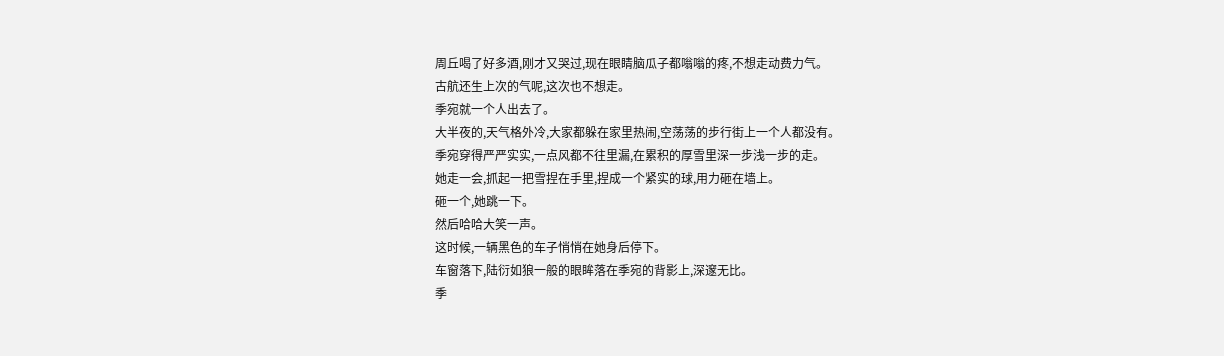周丘喝了好多酒,刚才又哭过,现在眼睛脑瓜子都嗡嗡的疼,不想走动费力气。
古航还生上次的气呢,这次也不想走。
季宛就一个人出去了。
大半夜的,天气格外冷,大家都躲在家里热闹,空荡荡的步行街上一个人都没有。
季宛穿得严严实实,一点风都不往里漏,在累积的厚雪里深一步浅一步的走。
她走一会,抓起一把雪捏在手里,捏成一个紧实的球,用力砸在墙上。
砸一个,她跳一下。
然后哈哈大笑一声。
这时候,一辆黑色的车子悄悄在她身后停下。
车窗落下,陆衍如狼一般的眼眸落在季宛的背影上,深邃无比。
季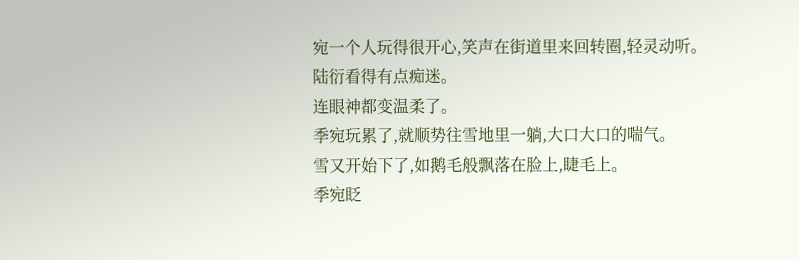宛一个人玩得很开心,笑声在街道里来回转圈,轻灵动听。
陆衍看得有点痴迷。
连眼神都变温柔了。
季宛玩累了,就顺势往雪地里一躺,大口大口的喘气。
雪又开始下了,如鹅毛般飘落在脸上,睫毛上。
季宛眨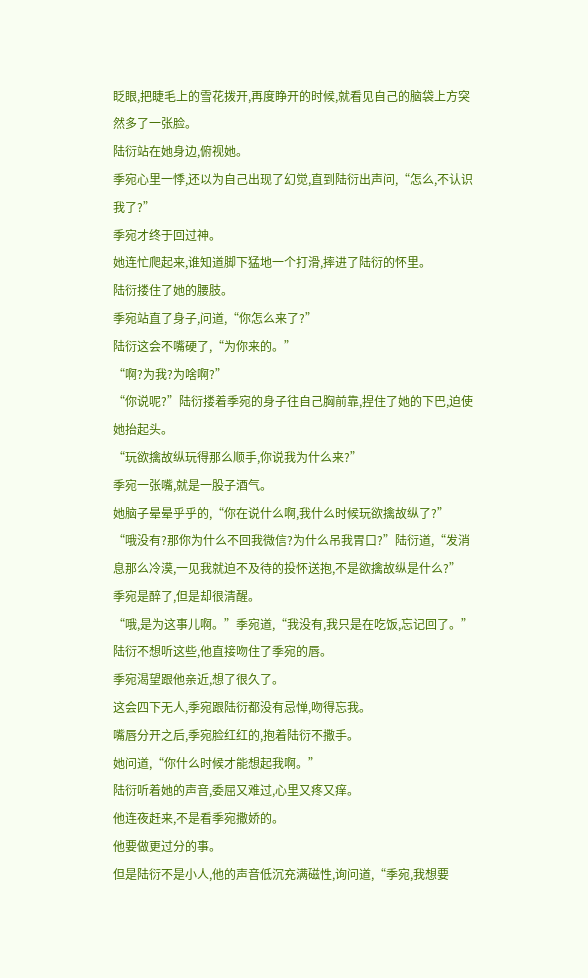眨眼,把睫毛上的雪花拨开,再度睁开的时候,就看见自己的脑袋上方突然多了一张脸。
陆衍站在她身边,俯视她。
季宛心里一悸,还以为自己出现了幻觉,直到陆衍出声问,“怎么,不认识我了?”
季宛才终于回过神。
她连忙爬起来,谁知道脚下猛地一个打滑,摔进了陆衍的怀里。
陆衍搂住了她的腰肢。
季宛站直了身子,问道,“你怎么来了?”
陆衍这会不嘴硬了,“为你来的。”
“啊?为我?为啥啊?”
“你说呢?”陆衍搂着季宛的身子往自己胸前靠,捏住了她的下巴,迫使她抬起头。
“玩欲擒故纵玩得那么顺手,你说我为什么来?”
季宛一张嘴,就是一股子酒气。
她脑子晕晕乎乎的,“你在说什么啊,我什么时候玩欲擒故纵了?”
“哦没有?那你为什么不回我微信?为什么吊我胃口?”陆衍道,“发消息那么冷漠,一见我就迫不及待的投怀送抱,不是欲擒故纵是什么?”
季宛是醉了,但是却很清醒。
“哦,是为这事儿啊。”季宛道,“我没有,我只是在吃饭,忘记回了。”
陆衍不想听这些,他直接吻住了季宛的唇。
季宛渴望跟他亲近,想了很久了。
这会四下无人,季宛跟陆衍都没有忌惮,吻得忘我。
嘴唇分开之后,季宛脸红红的,抱着陆衍不撒手。
她问道,“你什么时候才能想起我啊。”
陆衍听着她的声音,委屈又难过,心里又疼又痒。
他连夜赶来,不是看季宛撒娇的。
他要做更过分的事。
但是陆衍不是小人,他的声音低沉充满磁性,询问道,“季宛,我想要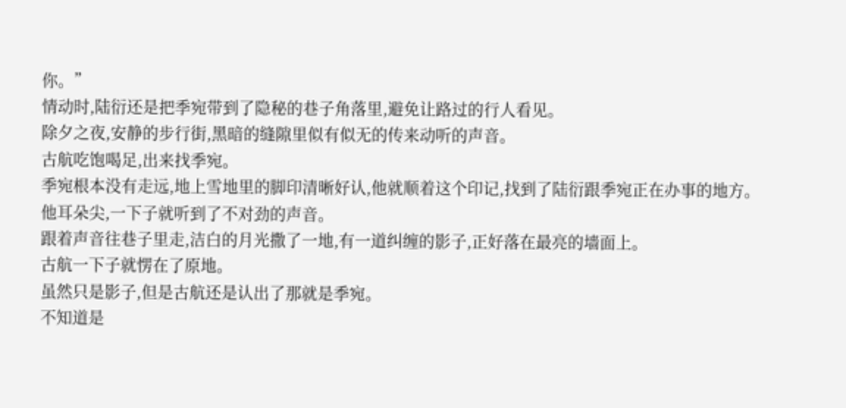你。”
情动时,陆衍还是把季宛带到了隐秘的巷子角落里,避免让路过的行人看见。
除夕之夜,安静的步行街,黑暗的缝隙里似有似无的传来动听的声音。
古航吃饱喝足,出来找季宛。
季宛根本没有走远,地上雪地里的脚印清晰好认,他就顺着这个印记,找到了陆衍跟季宛正在办事的地方。
他耳朵尖,一下子就听到了不对劲的声音。
跟着声音往巷子里走,洁白的月光撒了一地,有一道纠缠的影子,正好落在最亮的墙面上。
古航一下子就愣在了原地。
虽然只是影子,但是古航还是认出了那就是季宛。
不知道是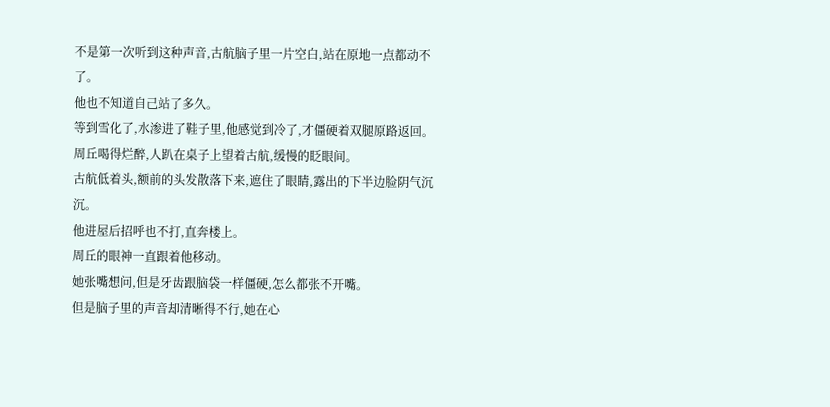不是第一次听到这种声音,古航脑子里一片空白,站在原地一点都动不了。
他也不知道自己站了多久。
等到雪化了,水渗进了鞋子里,他感觉到冷了,才僵硬着双腿原路返回。
周丘喝得烂醉,人趴在桌子上望着古航,缓慢的眨眼间。
古航低着头,额前的头发散落下来,遮住了眼睛,露出的下半边脸阴气沉沉。
他进屋后招呼也不打,直奔楼上。
周丘的眼神一直跟着他移动。
她张嘴想问,但是牙齿跟脑袋一样僵硬,怎么都张不开嘴。
但是脑子里的声音却清晰得不行,她在心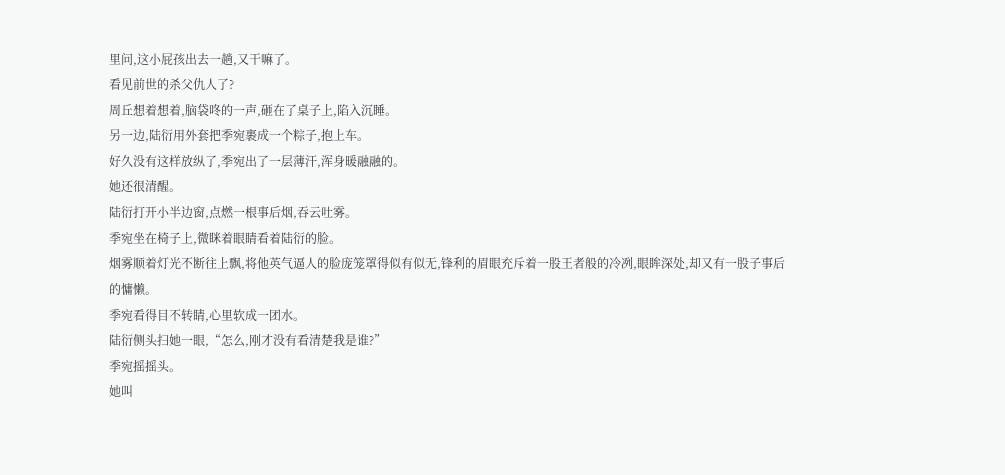里问,这小屁孩出去一趟,又干嘛了。
看见前世的杀父仇人了?
周丘想着想着,脑袋咚的一声,砸在了桌子上,陷入沉睡。
另一边,陆衍用外套把季宛裹成一个粽子,抱上车。
好久没有这样放纵了,季宛出了一层薄汗,浑身暖融融的。
她还很清醒。
陆衍打开小半边窗,点燃一根事后烟,吞云吐雾。
季宛坐在椅子上,微眯着眼睛看着陆衍的脸。
烟雾顺着灯光不断往上飘,将他英气逼人的脸庞笼罩得似有似无,锋利的眉眼充斥着一股王者般的冷冽,眼眸深处,却又有一股子事后的慵懒。
季宛看得目不转睛,心里软成一团水。
陆衍侧头扫她一眼,“怎么,刚才没有看清楚我是谁?”
季宛摇摇头。
她叫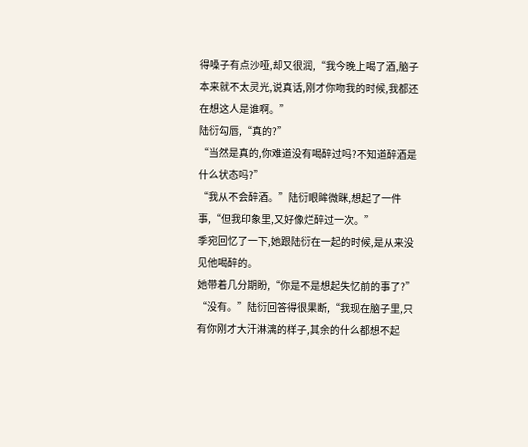得嗓子有点沙哑,却又很润,“我今晚上喝了酒,脑子本来就不太灵光,说真话,刚才你吻我的时候,我都还在想这人是谁啊。”
陆衍勾唇,“真的?”
“当然是真的,你难道没有喝醉过吗?不知道醉酒是什么状态吗?”
“我从不会醉酒。”陆衍眼眸微眯,想起了一件事,“但我印象里,又好像烂醉过一次。”
季宛回忆了一下,她跟陆衍在一起的时候,是从来没见他喝醉的。
她带着几分期盼,“你是不是想起失忆前的事了?”
“没有。”陆衍回答得很果断,“我现在脑子里,只有你刚才大汗淋漓的样子,其余的什么都想不起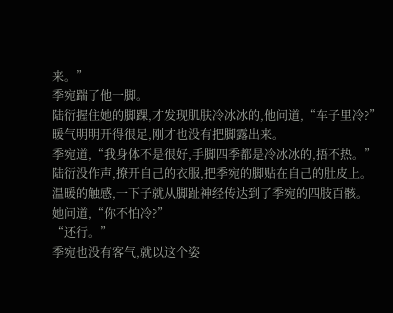来。”
季宛踹了他一脚。
陆衍握住她的脚踝,才发现肌肤冷冰冰的,他问道,“车子里冷?”
暖气明明开得很足,刚才也没有把脚露出来。
季宛道,“我身体不是很好,手脚四季都是冷冰冰的,捂不热。”
陆衍没作声,撩开自己的衣服,把季宛的脚贴在自己的肚皮上。
温暖的触感,一下子就从脚趾神经传达到了季宛的四肢百骸。
她问道,“你不怕冷?”
“还行。”
季宛也没有客气,就以这个姿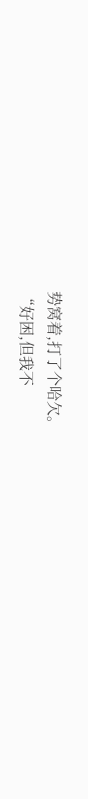势窝着,打了个哈欠。
“好困,但我不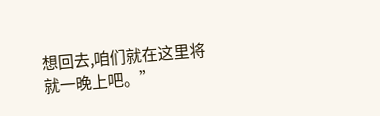想回去,咱们就在这里将就一晚上吧。”